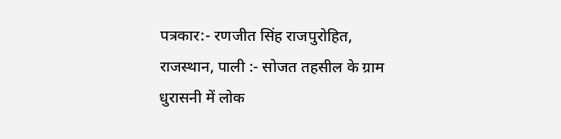पत्रकार:- रणजीत सिंह राजपुरोहित, राजस्थान, पाली :- सोजत तहसील के ग्राम धुरासनी में लोक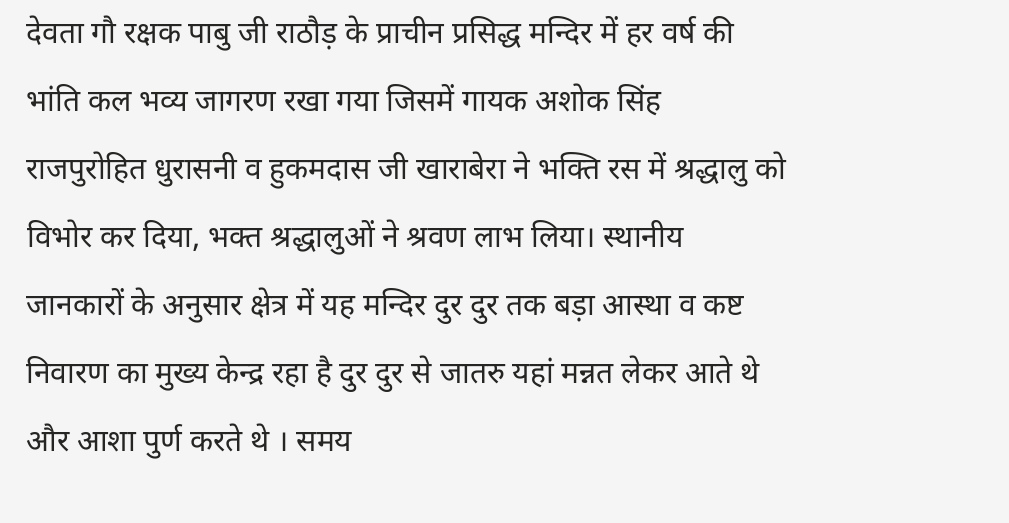देवता गौ रक्षक पाबु जी राठौड़ के प्राचीन प्रसिद्ध मन्दिर में हर वर्ष की भांति कल भव्य जागरण रखा गया जिसमें गायक अशोक सिंह राजपुरोहित धुरासनी व हुकमदास जी खाराबेरा ने भक्ति रस में श्रद्धालु को विभोर कर दिया, भक्त श्रद्धालुओं ने श्रवण लाभ लिया। स्थानीय जानकारों के अनुसार क्षेत्र में यह मन्दिर दुर दुर तक बड़ा आस्था व कष्ट निवारण का मुख्य केन्द्र रहा है दुर दुर से जातरु यहां मन्नत लेकर आते थे और आशा पुर्ण करते थे । समय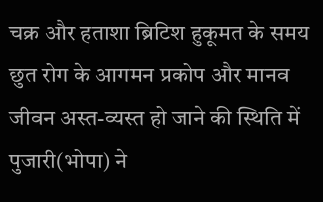चक्र और हताशा ब्रिटिश हुकूमत के समय छुत रोग के आगमन प्रकोप और मानव जीवन अस्त-व्यस्त हो जाने की स्थिति में पुजारी(भोपा) ने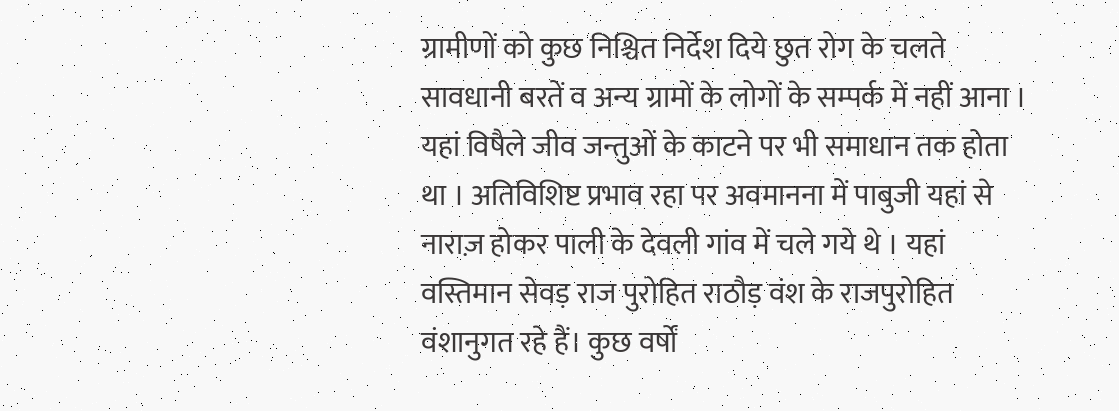ग्रामीणों को कुछ निश्चित निर्देश दिये छुत रोग के चलते सावधानी बरतें व अन्य ग्रामों के लोगों के सम्पर्क में नहीं आना । यहां विषैले जीव जन्तुओं के काटने पर भी समाधान तक होता था । अतिविशिष्ट प्रभाव रहा पर अवमानना में पाबुजी यहां से नाराज़ होकर पाली के देवली गांव में चले गये थे । यहां वस्तिमान सेवड़ राज पुरोहित राठौड़ वंश के राजपुरोहित वंशानुगत रहे हैं। कुछ वर्षों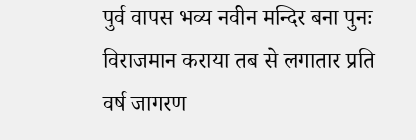पुर्व वापस भव्य नवीन मन्दिर बना पुनः विराजमान कराया तब से लगातार प्रति वर्ष जागरण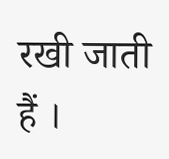रखी जाती हैं ।